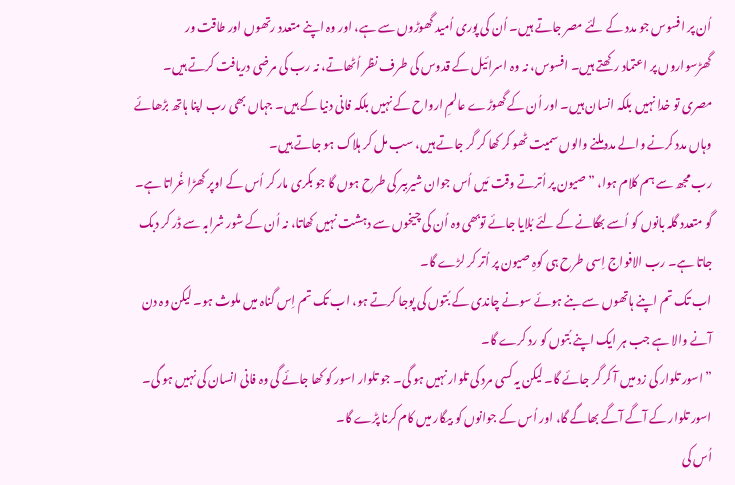اُن پر افسوس جو مدد کے لئے مصر جاتے ہیں۔ اُن کی پوری اُمید گھوڑوں سے ہے، اور وہ اپنے متعدد رتھوں اور طاقت ور گھڑسواروں پر اعتماد رکھتے ہیں۔ افسوس، نہ وہ اسرائیل کے قدوس کی طرف نظر اُٹھاتے، نہ رب کی مرضی دریافت کرتے ہیں۔
مصری تو خدا نہیں بلکہ انسان ہیں۔ اور اُن کے گھوڑے عالمِ ارواح کے نہیں بلکہ فانی دنیا کے ہیں۔ جہاں بھی رب اپنا ہاتھ بڑھائے وہاں مدد کرنے والے مدد ملنے والوں سمیت ٹھو کر کھا کر گر جاتے ہیں، سب مل کر ہلاک ہو جاتے ہیں۔
رب مجھ سے ہم کلام ہوا، ”صیون پر اُترتے وقت مَیں اُس جوان شیرببر کی طرح ہوں گا جو بکری مار کر اُس کے اوپر کھڑا غُراتا ہے۔ گو متعدد گلہ بانوں کو اُسے بھگانے کے لئے بُلایا جائے توبھی وہ اُن کی چیخوں سے دہشت نہیں کھاتا، نہ اُن کے شور شرابہ سے ڈر کر دبک جاتا ہے۔ رب الافواج اِسی طرح ہی کوہِ صیون پر اُتر کر لڑے گا۔
اب تک تم اپنے ہاتھوں سے بنے ہوئے سونے چاندی کے بُتوں کی پوجا کرتے ہو، اب تک تم اِس گناہ میں ملوث ہو۔ لیکن وہ دن آنے والا ہے جب ہر ایک اپنے بُتوں کو رد کرے گا۔
”اسور تلوار کی زد میں آ کر گر جائے گا۔ لیکن یہ کسی مرد کی تلوار نہیں ہو گی۔ جو تلوار اسور کو کھا جائے گی وہ فانی انسان کی نہیں ہو گی۔ اسور تلوار کے آگے آگے بھاگے گا، اور اُس کے جوانوں کو بیگار میں کام کرنا پڑے گا۔
اُس کی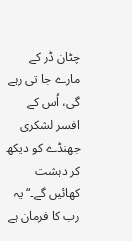چٹان ڈر کے مارے جا تی رہے گی، اُس کے افسر لشکری جھنڈے کو دیکھ کر دہشت کھائیں گے۔“ یہ رب کا فرمان ہے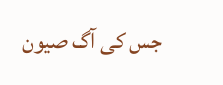جس کی آگ صیون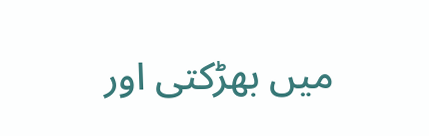میں بھڑکتی اور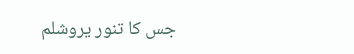جس کا تنور یروشلم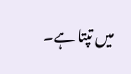میں تپتا ہے۔